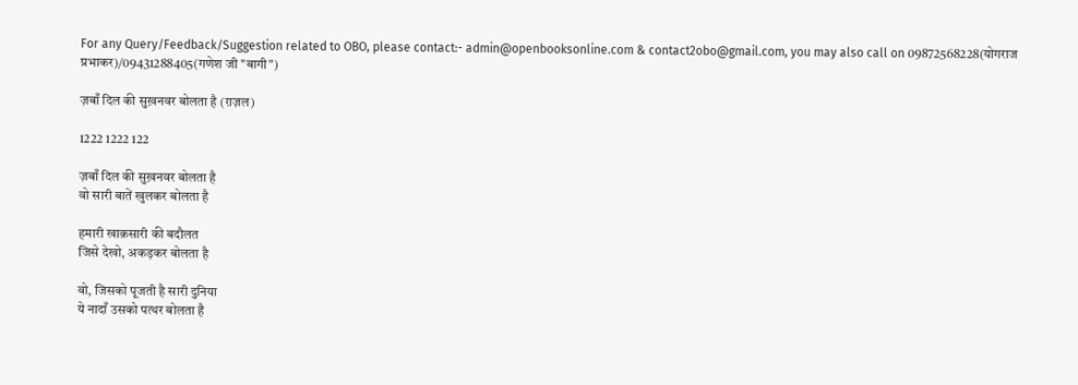For any Query/Feedback/Suggestion related to OBO, please contact:- admin@openbooksonline.com & contact2obo@gmail.com, you may also call on 09872568228(योगराज प्रभाकर)/09431288405(गणेश जी "बागी")

ज़बाँ दिल की सुख़नवर बोलता है (ग़ज़ल)

1222 1222 122

ज़बाँ दिल की सुख़नवर बोलता है
वो सारी बातें खुलकर बोलता है

हमारी खाक़सारी की बदौलत
जिसे देखो, अकड़कर बोलता है

वो, जिसको पूजती है सारी दुनिया
ये नादाँ उसको पत्थर बोलता है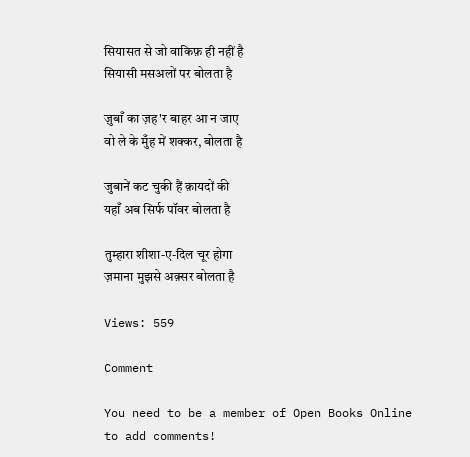सियासत से जो वाकिफ़ ही नहीं है
सियासी मसअलों पर बोलता है

ज़ुबाँ का ज़ह'र बाहर आ न जाए
वो ले के मुँह में शक्कर, बोलता है

जुबानें कट चुकी हैं क़ायदों की
यहाँ अब सिर्फ पॉवर बोलता है

तुम्हारा शीशा-ए-दिल चूर होगा
ज़माना मुझसे अक़्सर बोलता है

Views: 559

Comment

You need to be a member of Open Books Online to add comments!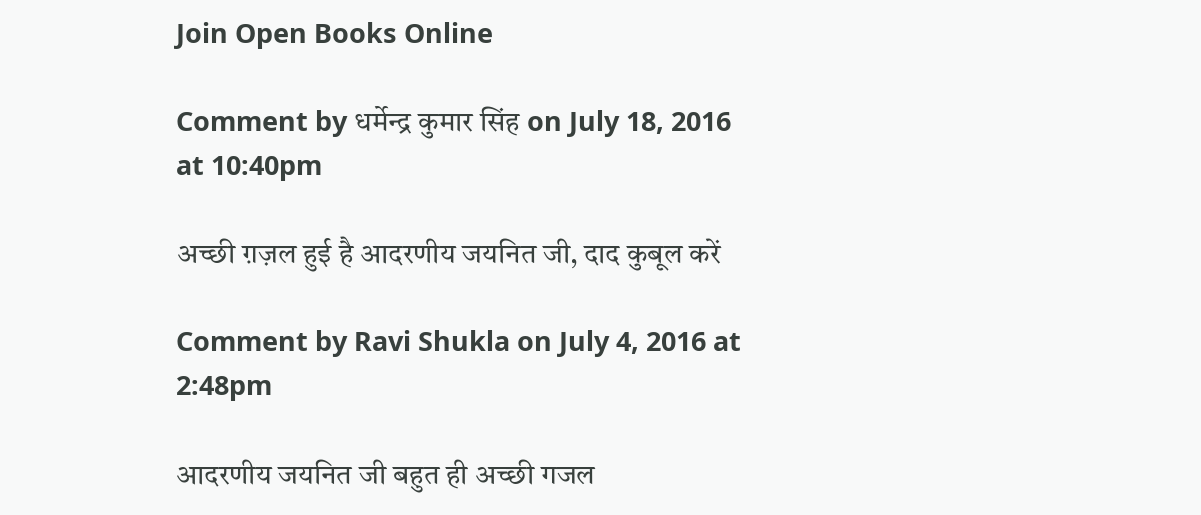Join Open Books Online

Comment by धर्मेन्द्र कुमार सिंह on July 18, 2016 at 10:40pm

अच्छी ग़ज़ल हुई है आदरणीय जयनित जी, दाद कुबूल करें

Comment by Ravi Shukla on July 4, 2016 at 2:48pm

आदरणीय जयनित जी बहुत ही अच्‍छी गजल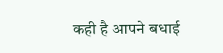कही है आपने बधाई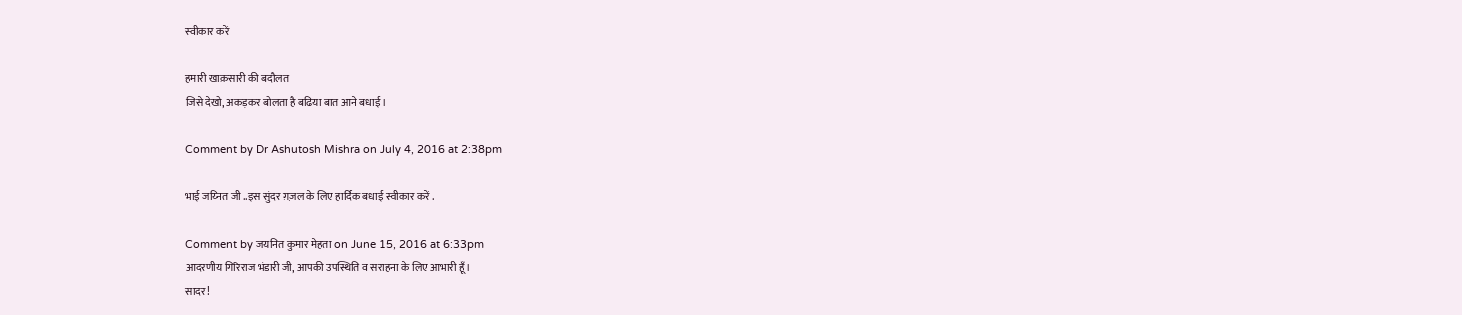स्‍वीकार करें

हमारी खाक़सारी की बदौलत
जिसे देखो, अकड़कर बोलता है बढिया बात आने बधाई ।

Comment by Dr Ashutosh Mishra on July 4, 2016 at 2:38pm

भाई जय्नित जी ..इस सुंदर ग़ज़ल के लिए हार्दिक बधाई स्वीकार करें .

Comment by जयनित कुमार मेहता on June 15, 2016 at 6:33pm
आदरणीय गिरिराज भंडारी जी, आपकी उपस्थिति व सराहना के लिए आभारी हूँ।
सादर!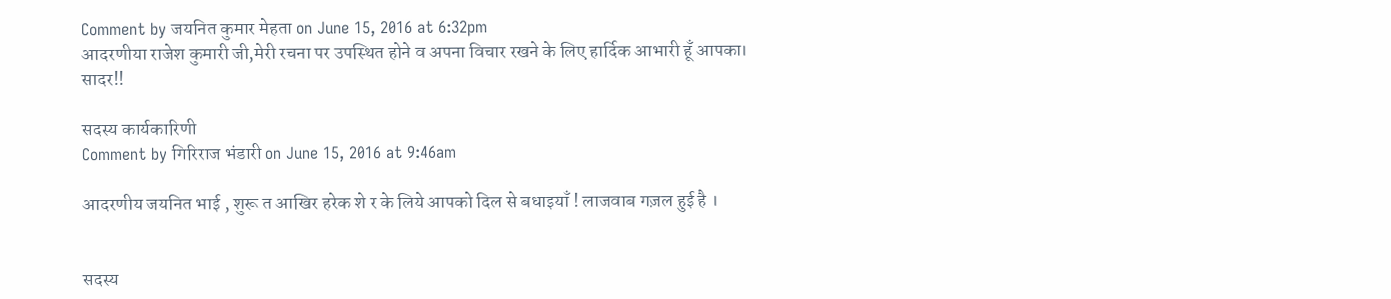Comment by जयनित कुमार मेहता on June 15, 2016 at 6:32pm
आदरणीया राजेश कुमारी जी,मेरी रचना पर उपस्थित होने व अपना विचार रखने के लिए हार्दिक आभारी हूँ आपका।
सादर!!

सदस्य कार्यकारिणी
Comment by गिरिराज भंडारी on June 15, 2016 at 9:46am

आदरणीय जयनित भाई , शुरू त आखिर हरेक शे र के लिये आपको दिल से बधाइयाँ ! लाजवाब गज़ल हुई है ।


सदस्य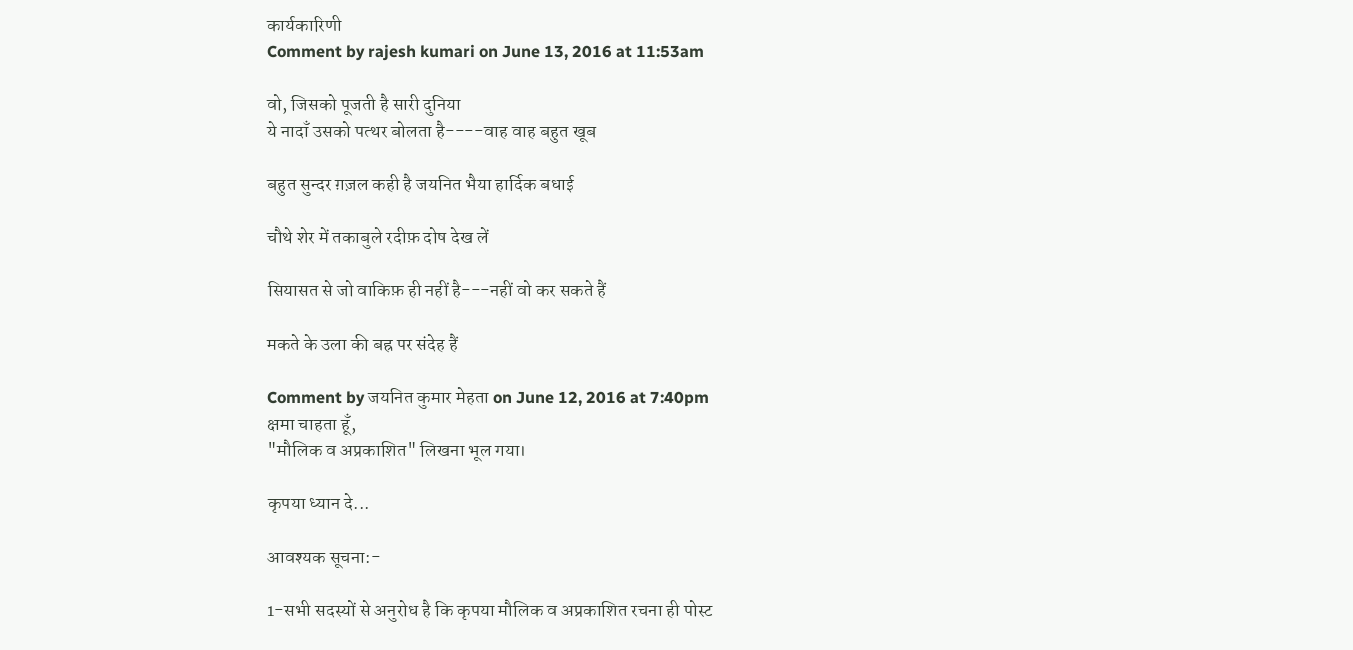कार्यकारिणी
Comment by rajesh kumari on June 13, 2016 at 11:53am

वो, जिसको पूजती है सारी दुनिया
ये नादाँ उसको पत्थर बोलता है----वाह वाह बहुत खूब

बहुत सुन्दर ग़ज़ल कही है जयनित भैया हार्दिक बधाई

चौथे शेर में तकाबुले रदीफ़ दोष देख लें

सियासत से जो वाकिफ़ ही नहीं है---नहीं वो कर सकते हैं

मकते के उला की बह्र पर संदेह हैं

Comment by जयनित कुमार मेहता on June 12, 2016 at 7:40pm
क्षमा चाहता हूँ,
"मौलिक व अप्रकाशित" लिखना भूल गया।

कृपया ध्यान दे...

आवश्यक सूचना:-

1-सभी सदस्यों से अनुरोध है कि कृपया मौलिक व अप्रकाशित रचना ही पोस्ट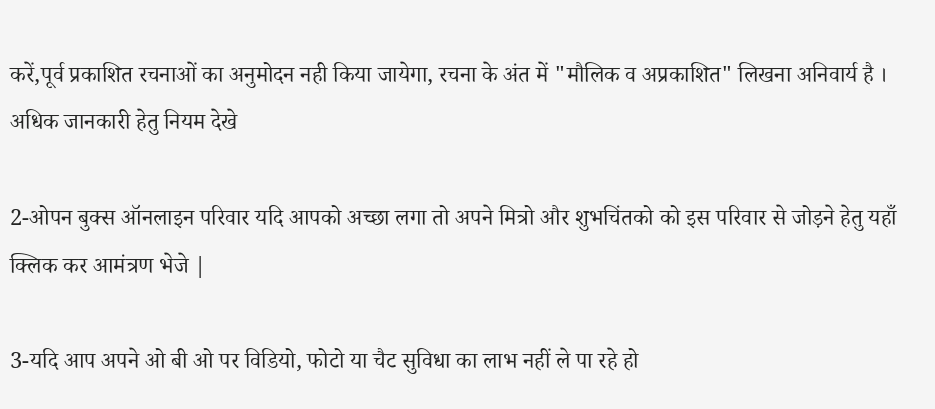करें,पूर्व प्रकाशित रचनाओं का अनुमोदन नही किया जायेगा, रचना के अंत में "मौलिक व अप्रकाशित" लिखना अनिवार्य है । अधिक जानकारी हेतु नियम देखे

2-ओपन बुक्स ऑनलाइन परिवार यदि आपको अच्छा लगा तो अपने मित्रो और शुभचिंतको को इस परिवार से जोड़ने हेतु यहाँ क्लिक कर आमंत्रण भेजे |

3-यदि आप अपने ओ बी ओ पर विडियो, फोटो या चैट सुविधा का लाभ नहीं ले पा रहे हो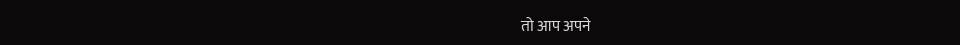तो आप अपने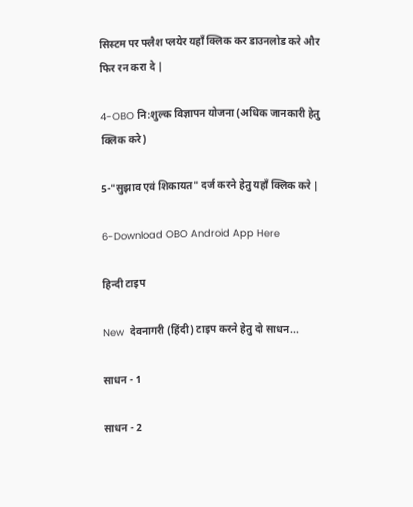सिस्टम पर फ्लैश प्लयेर यहाँ क्लिक कर डाउनलोड करे और फिर रन करा दे |

4-OBO नि:शुल्क विज्ञापन योजना (अधिक जानकारी हेतु क्लिक करे)

5-"सुझाव एवं शिकायत" दर्ज करने हेतु यहाँ क्लिक करे |

6-Download OBO Android App Here

हिन्दी टाइप

New  देवनागरी (हिंदी) टाइप करने हेतु दो साधन...

साधन - 1

साधन - 2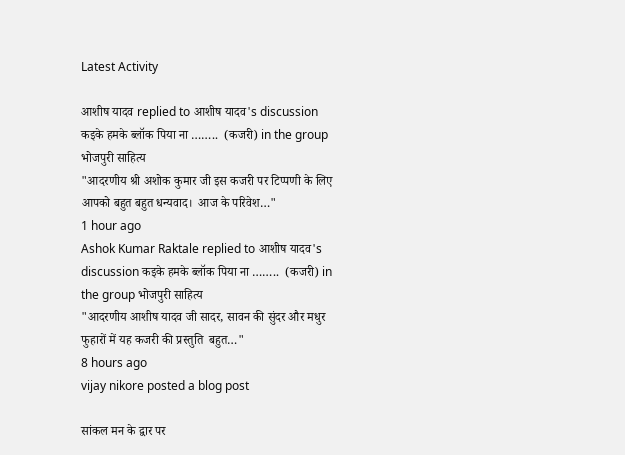Latest Activity

आशीष यादव replied to आशीष यादव's discussion कइके हमके ब्लॉक पिया ना ……..  (कजरी) in the group भोजपुरी साहित्य
"आदरणीय श्री अशोक कुमार जी इस कजरी पर टिप्पणी के लिए आपको बहुत बहुत धन्यवाद।  आज के परिवेश…"
1 hour ago
Ashok Kumar Raktale replied to आशीष यादव's discussion कइके हमके ब्लॉक पिया ना ……..  (कजरी) in the group भोजपुरी साहित्य
"आदरणीय आशीष यादव जी सादर, सावन की सुंदर और मधुर  फुहारों में यह कजरी की प्रस्तुति  बहुत…"
8 hours ago
vijay nikore posted a blog post

सांकल मन के द्वार पर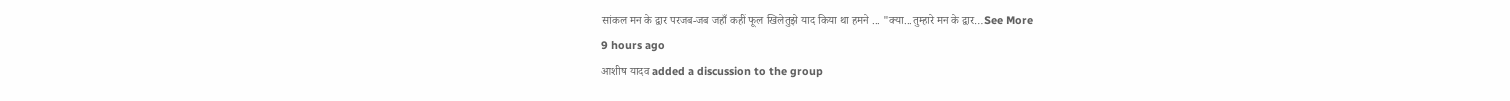सांकल मन के द्वार परजब-जब जहाँ कहीं फूल खिलेतुझे याद किया था हमने ... "क्या...तुम्हारे मन के द्वार…See More
9 hours ago
आशीष यादव added a discussion to the group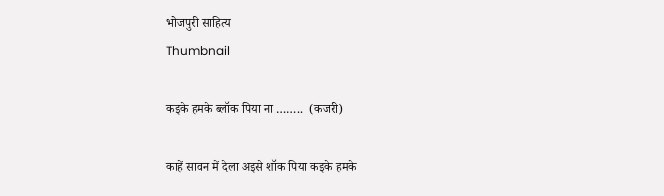भोजपुरी साहित्य
Thumbnail

कइके हमके ब्लॉक पिया ना ……..  (कजरी)

काहें सावन में देला अइसे शॉक पिया कइके हमके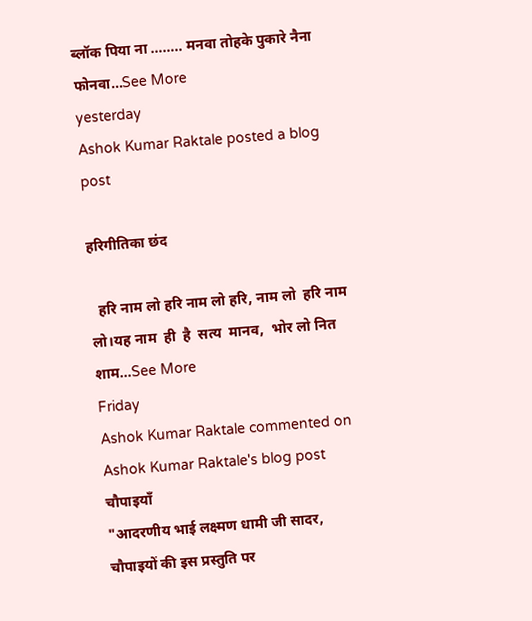ब्लॉक पिया ना …….. मनवा तोहके पुकारे नैना फोनवा…See More
yesterday
Ashok Kumar Raktale posted a blog post

हरिगीतिका छंद

  हरि नाम लो हरि नाम लो हरि, नाम लो  हरि नाम लो।यह नाम  ही  है  सत्य  मानव,  भोर लो नित शाम…See More
Friday
Ashok Kumar Raktale commented on Ashok Kumar Raktale's blog post चौपाइयाँ
"आदरणीय भाई लक्ष्मण धामी जी सादर,  चौपाइयों की इस प्रस्तुति पर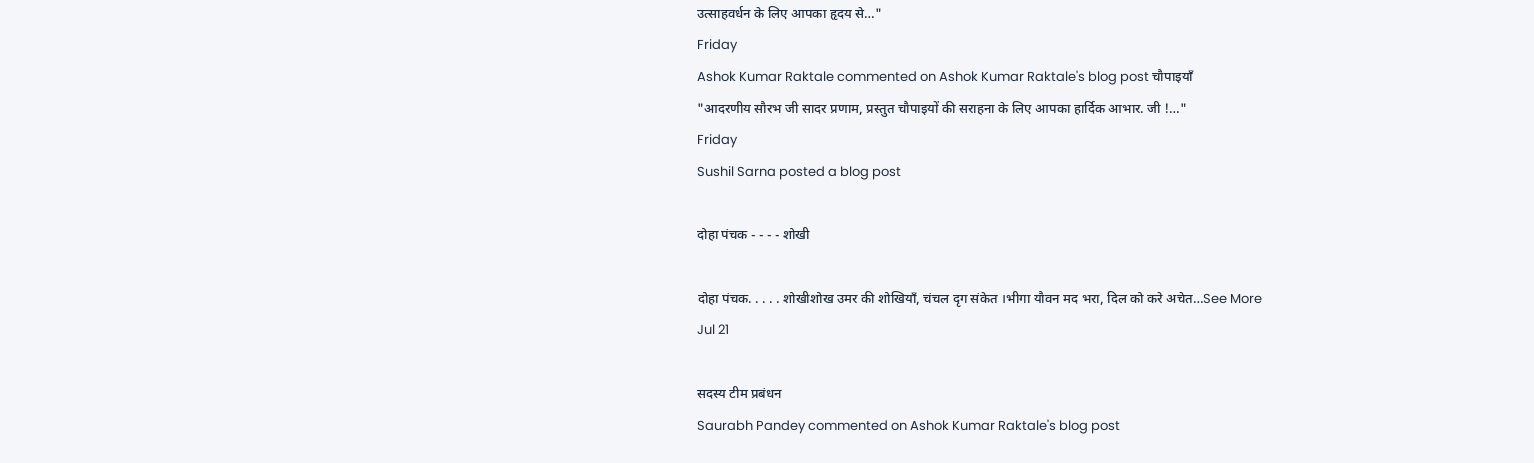उत्साहवर्धन के लिए आपका हृदय से…"
Friday
Ashok Kumar Raktale commented on Ashok Kumar Raktale's blog post चौपाइयाँ
"आदरणीय सौरभ जी सादर प्रणाम, प्रस्तुत चौपाइयों की सराहना के लिए आपका हार्दिक आभार. जी !…"
Friday
Sushil Sarna posted a blog post

दोहा पंचक - - - - शोखी

दोहा पंचक. . . . . शोखीशोख उमर की शोखियाँ, चंचल दृग संकेत ।भीगा यौवन मद भरा, दिल को करे अचेत…See More
Jul 21

सदस्य टीम प्रबंधन
Saurabh Pandey commented on Ashok Kumar Raktale's blog post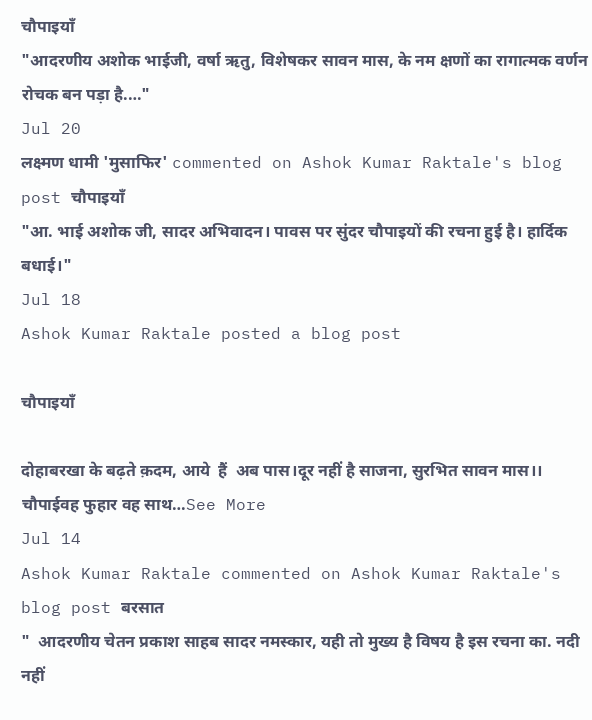चौपाइयाँ
"आदरणीय अशोक भाईजी, वर्षा ऋतु, विशेषकर सावन मास, के नम क्षणों का रागात्मक वर्णन रोचक बन पड़ा है.…"
Jul 20
लक्ष्मण धामी 'मुसाफिर' commented on Ashok Kumar Raktale's blog post चौपाइयाँ
"आ. भाई अशोक जी, सादर अभिवादन। पावस पर सुंदर चौपाइयों की रचना हुई है। हार्दिक बधाई।"
Jul 18
Ashok Kumar Raktale posted a blog post

चौपाइयाँ

दोहाबरखा के बढ़ते क़दम, आये  हैं  अब पास।दूर नहीं है साजना, सुरभित सावन मास।। चौपाईवह फुहार वह साथ…See More
Jul 14
Ashok Kumar Raktale commented on Ashok Kumar Raktale's blog post बरसात
"  आदरणीय चेतन प्रकाश साहब सादर नमस्कार, यही तो मुख्य है विषय है इस रचना का. नदी नहीं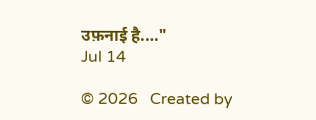उफ़नाई है.…"
Jul 14

© 2026   Created by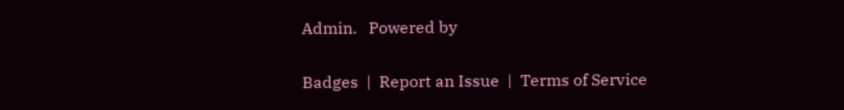Admin.   Powered by

Badges  |  Report an Issue  |  Terms of Service